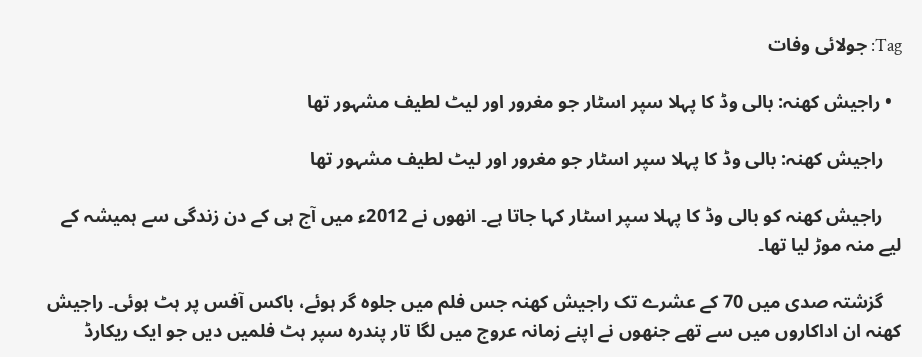Tag: جولائی وفات

  • راجیش کھنہ: بالی وڈ کا پہلا سپر اسٹار جو مغرور اور لیٹ لطیف مشہور تھا

    راجیش کھنہ: بالی وڈ کا پہلا سپر اسٹار جو مغرور اور لیٹ لطیف مشہور تھا

    راجیش کھنہ کو بالی وڈ کا پہلا سپر اسٹار کہا جاتا ہے۔ انھوں نے 2012ء میں آج ہی کے دن زندگی سے ہمیشہ کے لیے منہ موڑ لیا تھا۔

    گزشتہ صدی میں 70 کے عشرے تک راجیش کھنہ جس فلم میں جلوہ گر ہوئے، باکس آفس پر ہٹ ہوئی۔ راجیش کھنہ ان اداکاروں میں‌ سے تھے جنھوں نے اپنے زمانہ عروج میں لگا تار پندرہ سپر ہٹ فلمیں دیں جو ایک ریکارڈ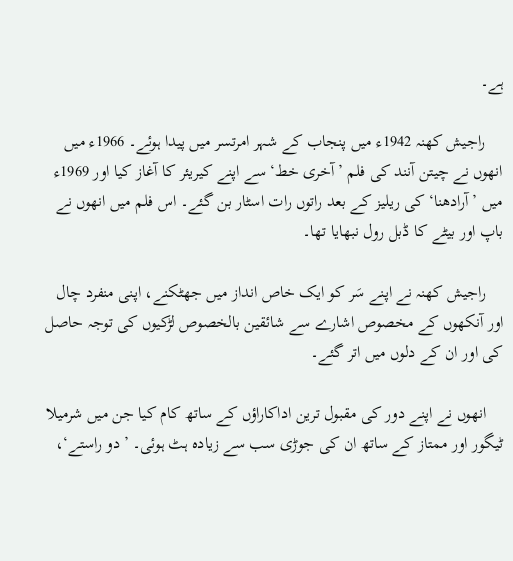ہے۔

    راجیش کھنہ 1942ء میں پنجاب کے شہر امرتسر میں پیدا ہوئے۔ 1966ء میں انھوں‌ نے چیتن آنند کی فلم ’آخری خط‘ سے اپنے کیریئر کا آغاز کیا اور 1969ء میں ’آرادھنا‘ کی ریلیز کے بعد راتوں رات اسٹار بن گئے۔ اس فلم میں انھوں‌ نے باپ اور بیٹے کا ڈبل رول نبھایا تھا۔

    راجیش کھنہ نے اپنے سَر کو ایک خاص انداز میں جھٹکنے، اپنی منفرد چال اور آنکھوں کے مخصوص اشارے سے شائقین بالخصوص لڑکیوں کی توجہ حاصل کی اور ان کے دلوں میں اتر گئے۔

    انھوں نے اپنے دور کی مقبول ترین اداکاراؤں کے ساتھ کام کیا جن میں شرمیلا ٹیگور اور ممتاز کے ساتھ ان کی جوڑی سب سے زیادہ ہٹ ہوئی۔ ’دو راستے‘،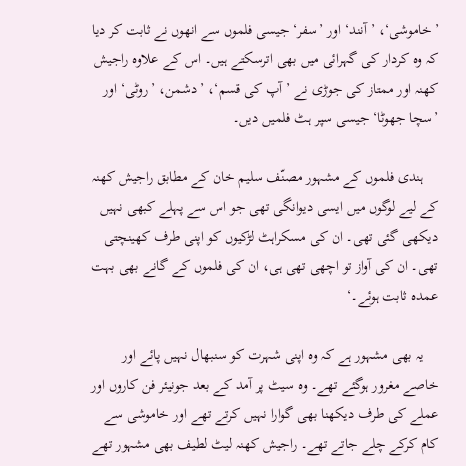’خاموشی‘، ’آنند‘ اور ’سفر‘ جیسی فلموں سے انھوں نے ثابت کر دیا کہ وہ کردار کی گہرائی میں بھی اترسکتے ہیں۔ اس کے علاوہ راجیش کھنہ اور ممتاز کی جوڑی نے ’آپ کی قسم‘، ’دشمن، ’روٹی‘ اور ’سچا جھوٹا‘ جیسی سپر ہٹ فلمیں دیں۔

    ہندی فلموں کے مشہور مصنّف سلیم خان کے مطابق راجیش کھنہ کے لیے لوگوں میں ایسی دیوانگی تھی جو اس سے پہلے کبھی نہیں دیکھی گئی تھی۔ ان کی مسکراہٹ لڑکیوں کو اپنی طرف کھینچتی تھی۔ ان کی آواز تو اچھی تھی ہی، ان کی فلموں کے گانے بھی بہت عمدہ ثابت ہوئے۔‘

    یہ بھی مشہور ہے کہ وہ اپنی شہرت کو سنبھال نہیں پائے اور خاصے مغرور ہوگئے تھے۔ وہ سیٹ پر آمد کے بعد جونیئر فن کاروں اور عملے کی طرف دیکھنا بھی گوارا نہیں کرتے تھے اور خاموشی سے کام کرکے چلے جاتے تھے۔ راجیش کھنہ لیٹ لطیف بھی مشہور تھے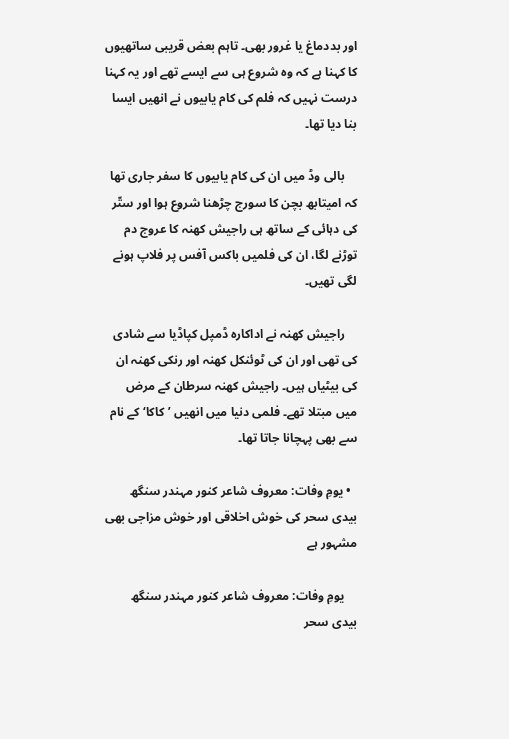اور بددماغ یا غرور بھی۔ تاہم بعض قریبی ساتھیوں کا کہنا ہے کہ وہ شروع ہی سے ایسے تھے اور یہ کہنا درست نہیں‌ کہ فلم کی کام یابیوں نے انھیں ایسا بنا دیا تھا۔

    بالی وڈ میں‌ ان کی کام یابیوں کا سفر جاری تھا کہ امیتابھ بچن کا سورج چڑھنا شروع ہوا اور ستّر کی دہائی کے ساتھ ہی راجیش کھنہ کا عروج دم توڑنے لگا، ان کی فلمیں باکس آفس پر فلاپ ہونے لگی تھیں۔

    راجیش کھنہ نے اداکارہ ڈمپل کپاڈیا سے شادی کی تھی اور ان کی ٹوئنکل کھنہ اور رنکی کھنہ ان کی بیٹیاں ہیں۔ راجیش کھنہ سرطان کے مرض میں‌ مبتلا تھے۔ فلمی دنیا میں انھیں ’کاکا‘ کے نام سے بھی پہچانا جاتا تھا۔

  • یومِ وفات: معروف شاعر کنور مہندر سنگھ بیدی سحر کی خوش اخلاقی اور خوش مزاجی بھی مشہور ہے

    یومِ وفات: معروف شاعر کنور مہندر سنگھ بیدی سحر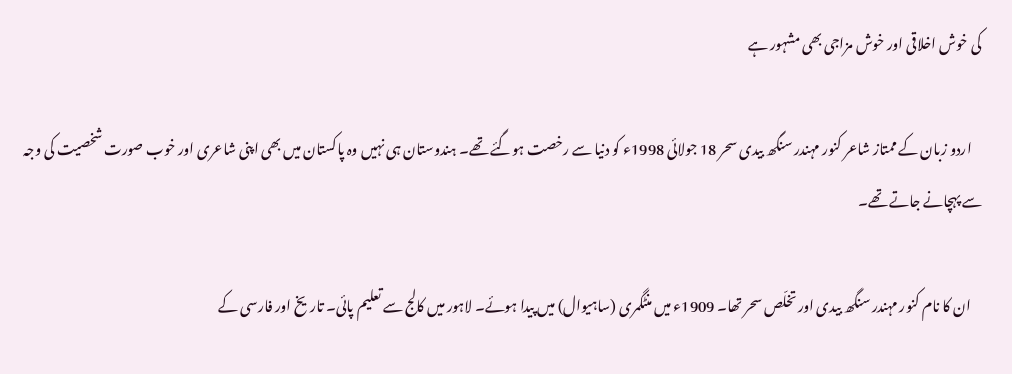کی خوش اخلاقی اور خوش مزاجی بھی مشہور ہے

    اردو زبان کے ممتاز شاعر کنور مہندر سنگھ بیدی سحر 18 جولائی 1998ء کو دنیا سے رخصت ہوگئے تھے۔ ہندوستان ہی نہیں‌ وہ پاکستان میں بھی اپنی شاعری اور خوب صورت شخصیت کی وجہ سے پہچانے جاتے تھے۔

    ان کا نام کنور مہندر سنگھ بیدی اور تخلّص سحر تھا۔ 1909ء میں منٹگمری (ساہیوال) میں پیدا ہوئے۔ لاہور میں کالج سے تعلیم پائی۔ تاریخ اور فارسی کے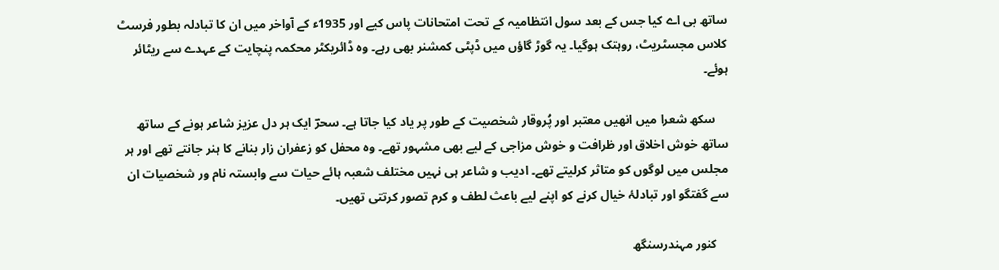ساتھ بی اے کیا جس کے بعد سول انتظامیہ کے تحت امتحانات پاس کیے اور 1935ء کے آواخر میں ان کا تبادلہ بطور فرسٹ کلاس مجسٹریٹ، روہتک ہوگیا۔ یہ گوڑ گاؤں میں ڈپٹی کمشنر بھی رہے۔ وہ ڈائریکٹر محکمہ پنچایت کے عہدے سے ریٹائر ہوئے۔

    سکھ شعرا میں انھیں معتبر اور پُروقار شخصیت کے طور پر یاد کیا جاتا ہے۔ سحرؔ ایک ہر دل عزیز شاعر ہونے کے ساتھ ساتھ خوش اخلاق اور ظرافت و خوش مزاجی کے لیے بھی مشہور تھے۔ وہ محفل کو زعفران زار بنانے کا ہنر جانتے تھے اور ہر مجلس میں لوگوں کو متاثر کرلیتے تھے۔ ادیب و شاعر ہی نہیں مختلف شعبہ ہائے حیات سے وابستہ نام ور شخصیات ان سے گفتگو اور تبادلۂ خیال کرنے کو اپنے لیے باعث لطف و کرم تصور کرتتی تھیں۔

    کنور مہندرسنگھ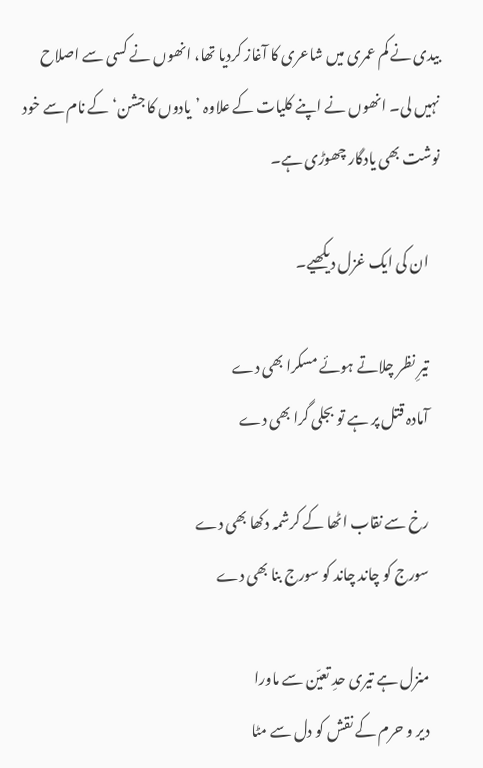بیدی نے کم عمری میں‌ شاعری کا آغاز کردیا تھا، انھوں نے کسی سے اصلاح نہیں‌ لی۔ انھوں نے اپنے کلیات کے علاوہ ’یادوں کا جشن‘ کے نام سے خود نوشت بھی یادگار چھوڑی ہے۔

    ان کی ایک غزل دیکھیے۔

    تیرِ نظر چلاتے ہوئے مسکرا بھی دے
    آمادہ قتل پر ہے تو بجلی گرا بھی دے

    رخ سے نقاب اٹھا کے کرشمہ دکھا بھی دے
    سورج کو چاند چاند کو سورج بنا بھی دے

    منزل ہے تیری حدِ تعیّن سے ماورا
    دیر و حرم کے نقش کو دل سے مٹا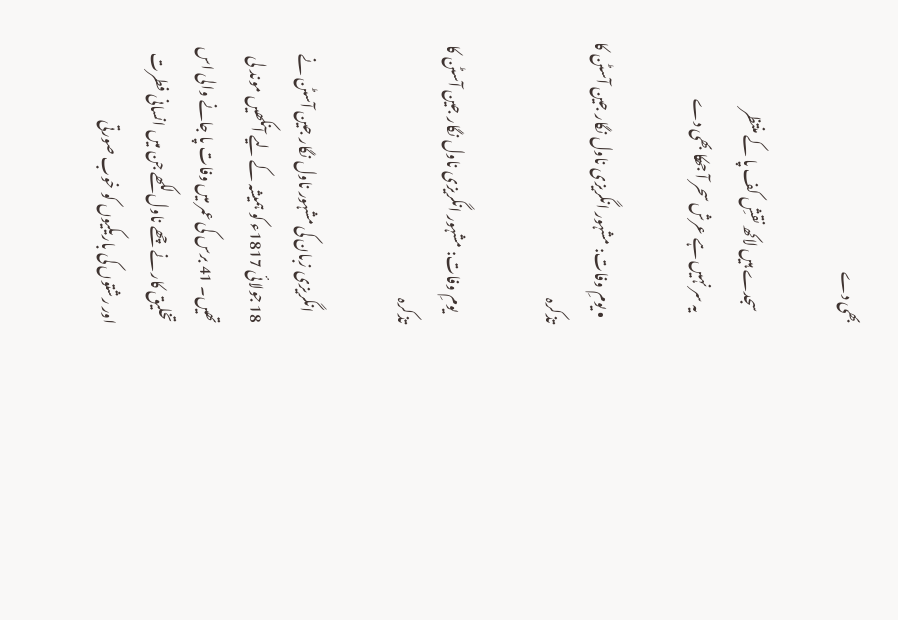بھی دے

    سجدے ہیں لاکھ نقشِ کف پا کے منتظر
    یہ سر نہیں ہے عرش سحر آ جھکا بھی دے

  • یومِ وفات: مشہور انگریزی ناول نگار جین آسٹن کا تذکرہ

    یومِ وفات: مشہور انگریزی ناول نگار جین آسٹن کا تذکرہ

    انگریزی زبان کی مشہور ناول نگار جین آسٹن نے 18 جولائی 1817ء کو ہمیشہ کے لیے آنکھیں موند لی تھیں۔ 41 برس کی عمر میں وفات پا جانے والی اس تخلیق کار نے چھے ناول لکھے جن میں انسانی فطرت اور رشتوں کی باریکیوں کو خوب صورتی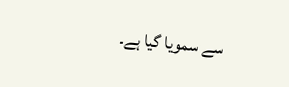سے سمویا گیا ہے۔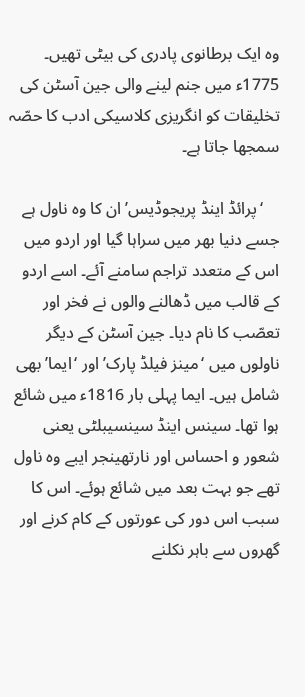وہ ایک برطانوی پادری کی بیٹی تھیں۔ 1775ء میں‌ جنم لینے والی جین آسٹن کی تخلیقات کو انگریزی کلاسیکی ادب کا حصّہ سمجھا جاتا ہے۔

    ‘پرائڈ اینڈ پریجوڈیس’ ان کا وہ ناول ہے جسے دنیا بھر میں‌ سراہا گیا اور اردو میں‌ اس کے متعدد تراجم سامنے آئے۔ اسے اردو کے قالب میں ڈھالنے والوں نے فخر اور تعصّب کا نام دیا۔ جین آسٹن کے دیگر ناولوں میں‌ ‘مینز فیلڈ پارک’ اور ‘ایما’ بھی شامل ہیں۔ ایما پہلی بار 1816ء میں شائع ہوا تھا۔ سینس اینڈ سینسیبلٹی یعنی شعور و احساس اور نارتھینجر ایبے وہ ناول تھے جو بہت بعد میں شائع ہوئے۔ اس کا سبب اس دور کی عورتوں کے کام کرنے اور گھروں سے باہر نکلنے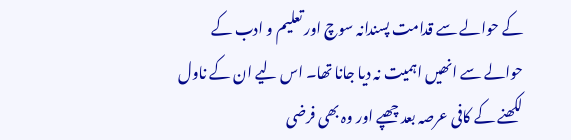کے حوالے سے قدامت پسندانہ سوچ اور تعلیم و ادب کے حوالے سے انھیں اہمیت نہ دیا جانا تھا۔ اس لیے ان کے ناول لکھنے کے کافی عرصہ بعد چھپے اور وہ بھی فرضی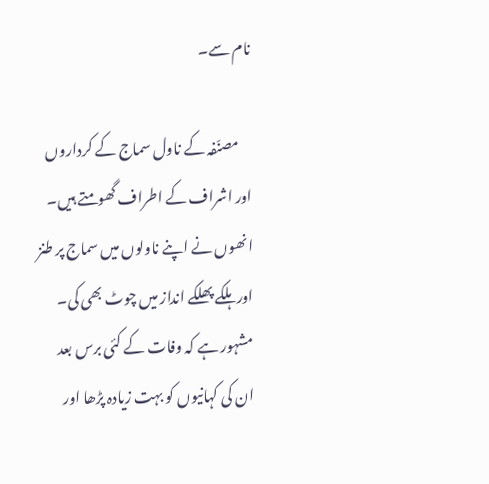نام سے۔

    مصنّفہ کے ناول سماج کے کرداروں اور اشراف کے اطراف گھومتے ہیں۔ انھوں‌ نے اپنے ناولوں میں‌ سماج پر طنز اور ہلکے پھلکے انداز میں‌ چوٹ بھی کی۔ مشہور ہے کہ وفات کے کئی برس بعد ان کی کہانیوں کو بہت زیادہ پڑھا اور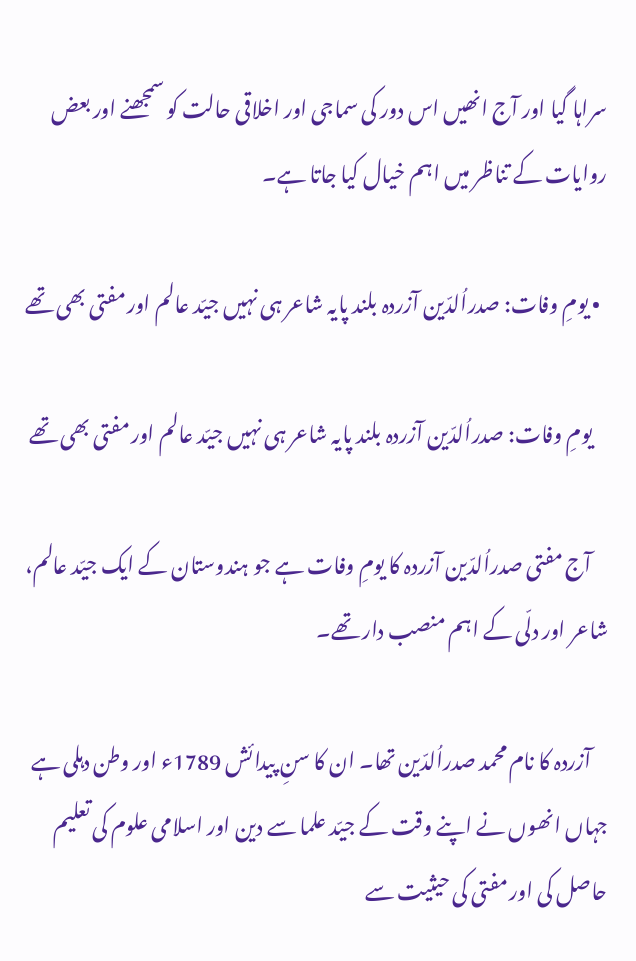سراہا گیا اور آج انھیں اس دور کی سماجی اور اخلاقی حالت کو سمجھنے اور بعض روایات کے تناظر میں‌ اہم خیال کیا جاتا ہے۔

  • یومِ وفات: صدراُلدّین آزردہ بلند پایہ شاعر ہی نہیں‌ جیّد عالم اور مفتی بھی تھے

    یومِ وفات: صدراُلدّین آزردہ بلند پایہ شاعر ہی نہیں‌ جیّد عالم اور مفتی بھی تھے

    آج مفتی صدراُلدّین آزردہ کا یومِ‌ وفات ہے جو ہندوستان کے ایک جیّد عالم، شاعر اور دلّی کے اہم منصب دار تھے۔

    آزردہ کا نام محمد صدراُلدّین تھا۔ ان کا سنِ پیدائش 1789ء اور وطن دہلی ہے جہاں انھوں نے اپنے وقت کے جیّد علما سے دین اور اسلامی علوم کی تعلیم حاصل کی اور مفتی کی حیثیت سے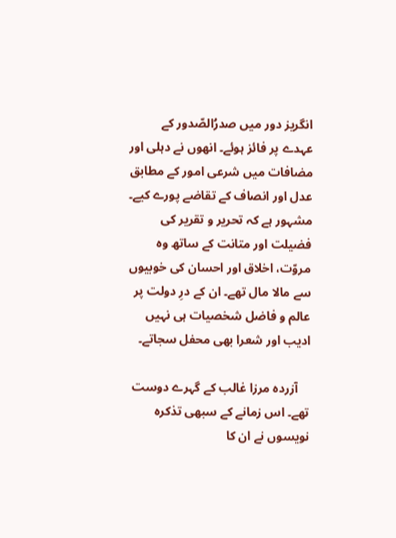انگریز دور میں صدرُالصّدور کے عہدے پر فائز ہوئے۔ انھوں نے دہلی اور مضافات میں شرعی امور کے مطابق عدل اور انصاف کے تقاضے پورے کیے۔ مشہور ہے کہ تحریر و تقریر کی فضیلت اور متانت کے ساتھ وہ مروّت، اخلاق اور احسان کی خوبیوں سے مالا مال تھے۔ ان کے درِ‌ دولت پر عالم و فاضل شخصیات ہی نہیں ادیب اور شعرا بھی محفل سجاتے۔

    آزردہ مرزا غالب کے گہرے دوست تھے۔ اس زمانے کے سبھی تذکرہ نویسوں نے ان کا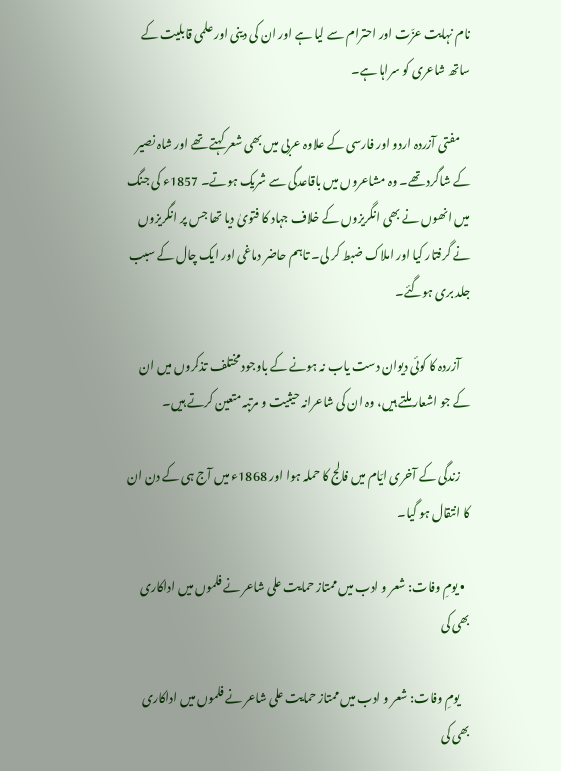نام نہایت عزّت اور احترام سے لیا ہے اور ان کی دینی اور علمی قابلیت کے ساتھ شاعری کو سراہا ہے۔

    مفتی آزردہ اردو اور فارسی کے علاوہ عربی میں بھی شعر کہتے تھے اور شاہ نصیر کے شاگرد تھے۔ وہ مشاعروں میں باقاعدگی سے شریک ہوتے۔ 1857ء کی جنگ میں انھوں نے بھی انگریزوں کے خلاف جہاد کا فتویٰ دیا تھا جس پر انگریزوں نے گرفتار کیا اور املاک ضبط کر لی۔ تاہم حاضر دماغی اور ایک چال کے سبب جلد بری ہوگئے۔

    آزردہ کا کوئی دیوان دست یاب نہ ہونے کے باوجود مختلف تذکروں میں ان کے جو اشعار ملتے ہیں، وہ ان کی شاعرانہ حیثیت و مرتبہ متعین کرتے ہیں۔

    زندگی کے آخری ایّام میں فالج کا حملہ ہوا اور 1868ء میں آج ہی کے دن ان کا انتقال ہو گیا۔

  • یومِ وفات: شعر و ادب میں‌ ممتاز حمایت علی شاعر نے فلموں میں اداکاری بھی کی

    یومِ وفات: شعر و ادب میں‌ ممتاز حمایت علی شاعر نے فلموں میں اداکاری بھی کی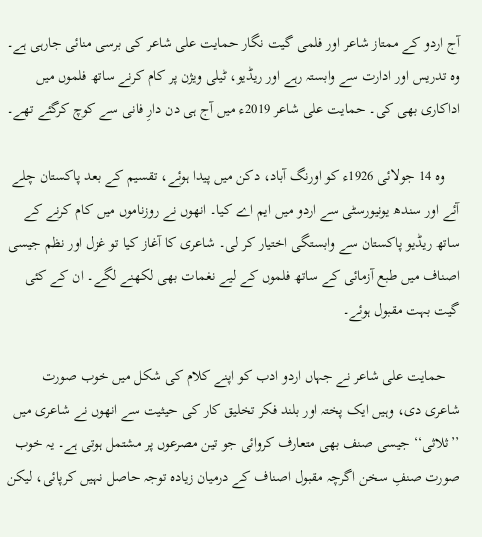آج اردو کے ممتاز شاعر اور فلمی گیت نگار حمایت علی شاعر کی برسی منائی جارہی ہے۔ وہ تدریس اور ادارت سے وابستہ رہے اور ریڈیو، ٹیلی ویژن پر کام کرنے ساتھ فلموں میں‌ اداکاری بھی کی۔ حمایت علی شاعر 2019ء میں‌ آج ہی دن دارِ فانی سے کوچ کرگئے تھے۔

    وہ 14 جولائی 1926ء کو اورنگ آباد، دکن میں‌ پیدا ہوئے، تقسیم کے بعد پاکستان چلے آئے اور سندھ یونیورسٹی سے اردو میں ایم اے کیا۔ انھوں نے روزناموں میں کام کرنے کے ساتھ ریڈیو پاکستان سے وابستگی اختیار کر لی۔ شاعری کا آغاز کیا تو غزل اور نظم جیسی اصناف میں طبع آزمائی کے ساتھ فلموں کے لیے نغمات بھی لکھنے لگے۔ ان کے کئی گیت بہت مقبول ہوئے۔

    حمایت علی شاعر نے جہاں اردو ادب کو اپنے کلام کی شکل میں خوب صورت شاعری دی، وہیں ایک پختہ اور بلند فکر تخلیق کار کی‌ حیثیت سے انھوں نے شاعری میں ’’ثلاثی‘‘ جیسی صنف بھی متعارف کروائی جو تین مصرعوں پر مشتمل ہوتی ہے۔ یہ خوب صورت صنفِ سخن اگرچہ مقبول اصناف کے درمیان زیادہ توجہ حاصل نہیں کرپائی، لیکن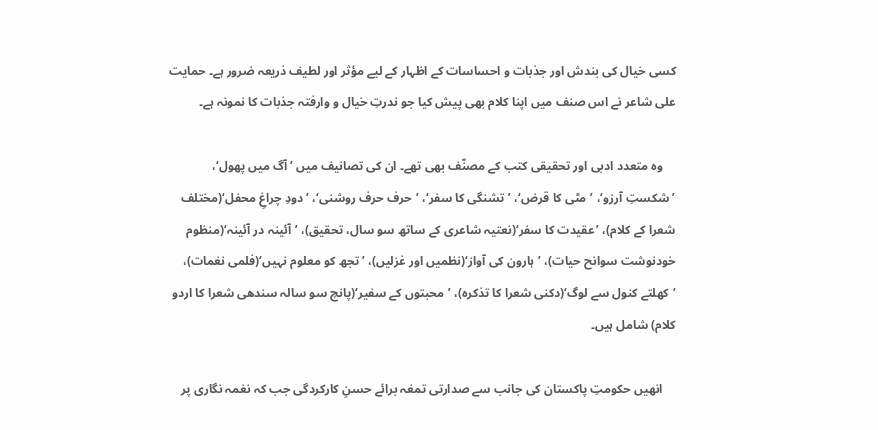کسی خیال کی بندش اور جذبات و احساسات کے اظہار کے لیے مؤثر اور لطیف ذریعہ ضرور ہے۔ حمایت علی شاعر نے اس صنف میں‌ اپنا کلام بھی پیش کیا جو ندرتِ خیال و وارفتہ جذبات کا نمونہ ہے۔

    وہ متعدد ادبی اور تحقیقی کتب کے مصنّف بھی تھے۔ ان کی تصانیف میں‌ ’آگ میں پھول‘، ’شکستِ آرزو‘، ’مٹی کا قرض‘، ’تشنگی کا سفر‘، ’حرف حرف روشنی‘، ’دودِ چراغِ محفل‘(مختلف شعرا کے کلام)، ’عقیدت کا سفر‘(نعتیہ شاعری کے ساتھ سو سال، تحقیق)، ’آئینہ در آئینہ‘(منظوم خودنوشت سوانح حیات)، ’ہارون کی آواز‘(نظمیں اور غزلیں)، ’تجھ کو معلوم نہیں‘(فلمی نغمات)، ’کھلتے کنول سے لوگ‘(دکنی شعرا کا تذکرہ)، ’محبتوں کے سفیر‘(پانچ سو سالہ سندھی شعرا کا اردو کلام) شامل ہیں۔

    انھیں حکومتِ پاکستان کی جانب سے صدارتی تمغہ برائے حسنِ‌ کارکردگی جب کہ نغمہ نگاری پر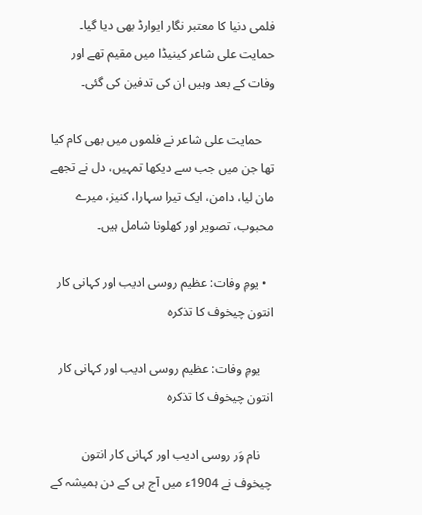فلمی دنیا کا معتبر نگار ایوارڈ بھی دیا گیا۔ حمایت علی شاعر کینیڈا میں‌ مقیم تھے اور وفات کے بعد وہیں‌ ان کی تدفین کی گئی۔

    حمایت علی شاعر نے فلموں میں بھی کام کیا تھا جن میں جب سے دیکھا تمہیں، دل نے تجھے مان لیا، دامن، ایک تیرا سہارا، کنیز، میرے محبوب، تصویر اور کھلونا شامل ہیں۔

  • یومِ وفات: عظیم روسی ادیب اور کہانی کار انتون چیخوف کا تذکرہ

    یومِ وفات: عظیم روسی ادیب اور کہانی کار انتون چیخوف کا تذکرہ

    نام وَر روسی ادیب اور کہانی کار انتون چیخوف نے 1904ء میں آج ہی کے دن ہمیشہ کے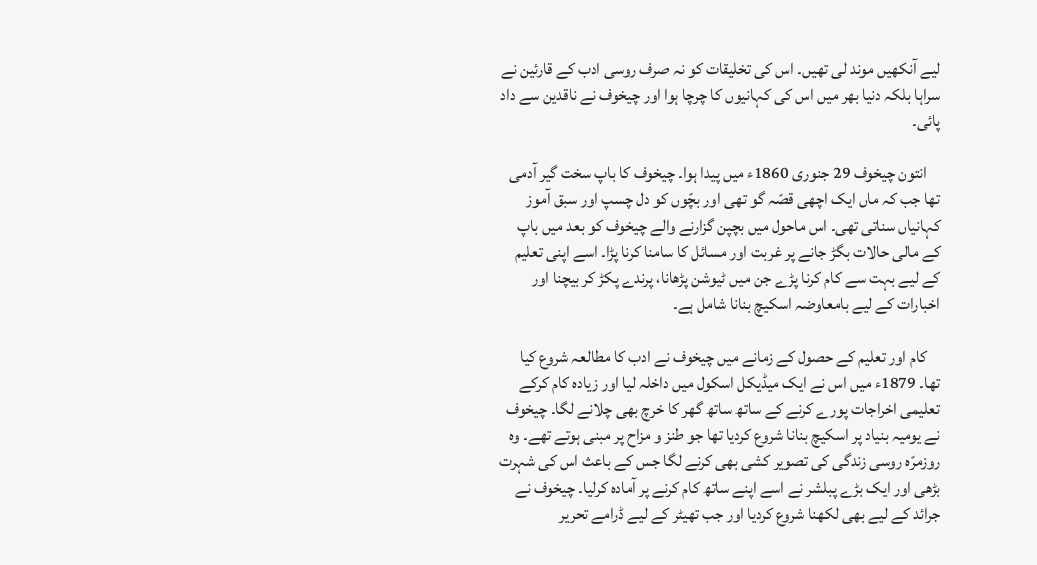لیے آنکھیں‌ موند لی تھیں۔ اس کی تخلیقات کو نہ صرف روسی ادب کے قارئین نے سراہا بلکہ دنیا بھر میں اس کی کہانیوں کا چرچا ہوا اور چیخوف نے ناقدین سے داد پائی۔

    انتون چیخوف 29 جنوری 1860ء میں پیدا ہوا۔ چیخوف کا باپ سخت گیر آدمی تھا جب کہ ماں ایک اچھی قصّہ گو تھی اور بچّوں کو دل چسپ اور سبق آموز کہانیاں سناتی تھی۔ اس ماحول میں بچپن گزارنے والے چیخوف کو بعد میں باپ کے مالی حالات بگڑ جانے پر غربت اور مسائل کا سامنا کرنا پڑا۔ اسے اپنی تعلیم کے لیے بہت سے کام کرنا پڑے جن میں ٹیوشن پڑھانا، پرندے پکڑ کر بیچنا اور اخبارات کے لیے بامعاوضہ اسکیچ بنانا شامل ہے۔

    کام اور تعلیم کے حصول کے زمانے میں چیخوف نے ادب کا مطالعہ شروع کیا تھا۔ 1879ء میں اس نے ایک میڈیکل اسکول میں داخلہ لیا اور زیادہ کام کرکے تعلیمی اخراجات پورے کرنے کے ساتھ ساتھ گھر کا خرچ بھی چلانے لگا۔ چیخوف نے یومیہ بنیاد پر اسکیچ بنانا شروع کردیا تھا جو طنز و مزاح پر مبنی ہوتے تھے۔ وہ روزمرّہ روسی زندگی کی تصویر کشی بھی کرنے لگا جس کے باعث اس کی شہرت بڑھی اور ایک بڑے پبلشر نے اسے اپنے ساتھ کام کرنے پر آمادہ کرلیا۔ چیخوف نے جرائد کے لیے بھی لکھنا شروع کردیا اور جب تھیٹر کے لیے ڈرامے تحریر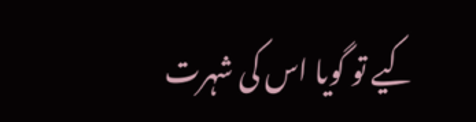کیے تو گویا اس کی شہرت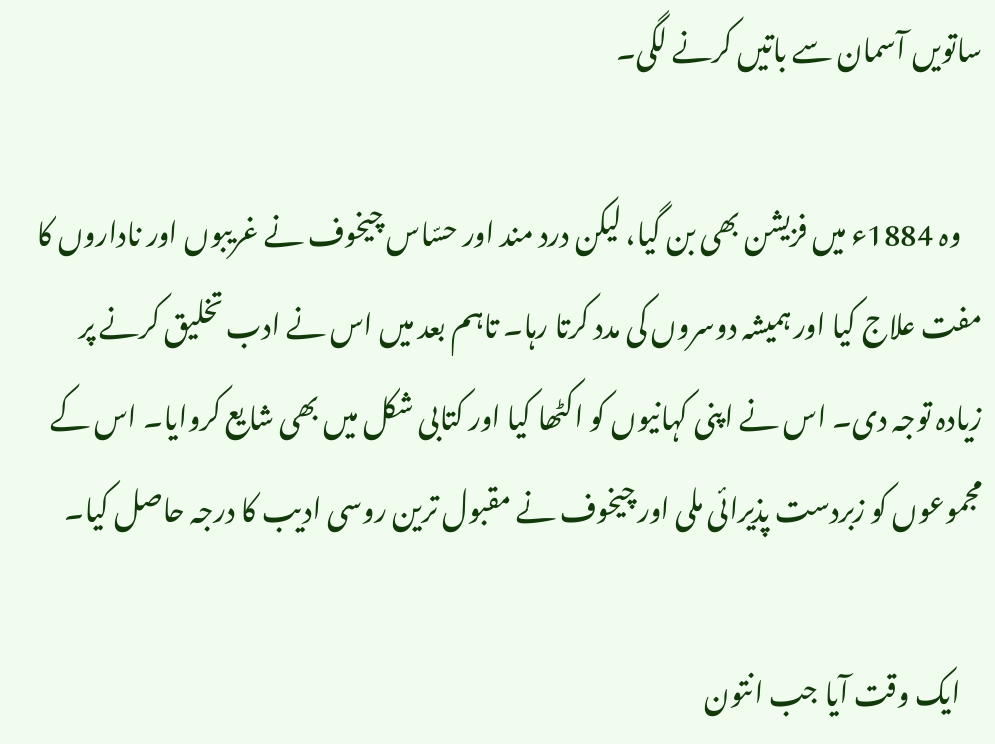ساتویں‌ آسمان سے باتیں‌ کرنے لگی۔

    وہ 1884ء میں فزیشن بھی بن گیا، لیکن درد مند اور حسّاس چیخوف نے غریبوں اور ناداروں کا مفت علاج کیا اور ہمیشہ دوسروں کی مدد کرتا رہا۔ تاہم بعد میں‌ اس نے ادب تخلیق کرنے پر زیادہ توجہ دی۔ اس نے اپنی کہانیوں کو اکٹھا کیا اور کتابی شکل میں بھی شایع کروایا۔ اس کے مجموعوں کو زبردست پذیرائی ملی اور چیخوف نے مقبول ترین روسی ادیب کا درجہ حاصل کیا۔

    ایک وقت آیا جب انتون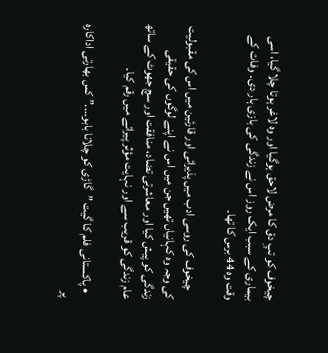چیخوف کو تپِ دق کا مرض لاحق ہوگیا اور وہ لاغر ہوتا چلا گیا، اسی بیماری کے سبب ایک روز اس نے زندگی کی بازی ہار دی۔ وفات کے وقت وہ 44 برس کا تھا۔

    چیخوف کی روسی ادب میں پذیرائی اور قارئین میں اس کی مقبولیت کی وجہ وہ کہانیاں تھیں‌ جن میں اس نے اپنے لوگوں کی حقیقی زندگی کو پیش کیا اور معاشرتی تضاد، منافقت اور سچ جھوٹ کے ساتھ عام زندگی کو قریب سے اور نہایت مؤثر پیرائے میں رقم کیا۔

  • پاکستانی فلم کا گیت ”گاڑی کو چلانا بابو….” کس بھارتی اداکارہ پر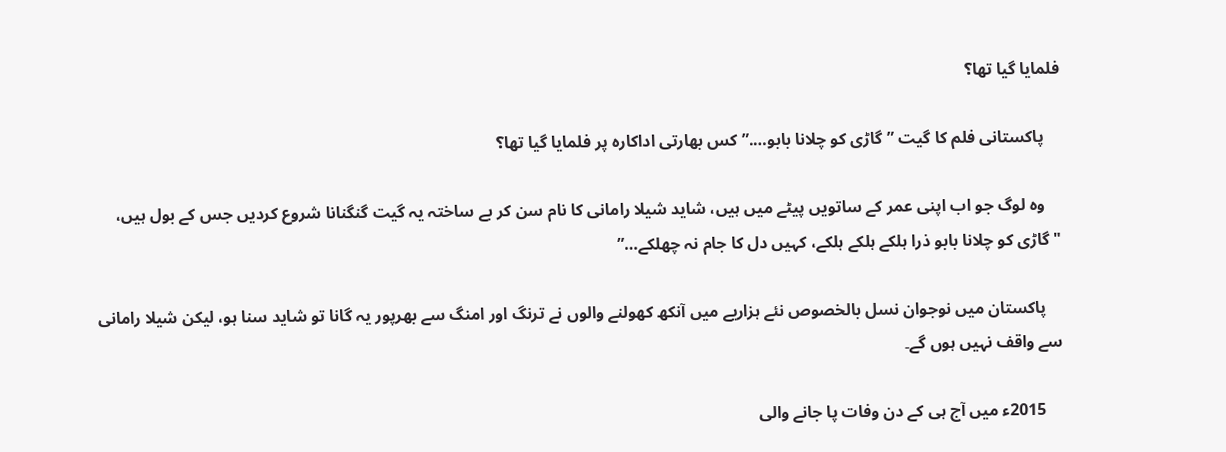فلمایا گیا تھا؟

    پاکستانی فلم کا گیت ”گاڑی کو چلانا بابو….” کس بھارتی اداکارہ پر فلمایا گیا تھا؟

    وہ لوگ جو اب اپنی عمر کے ساتویں پیٹے میں‌ ہیں، شاید شیلا رامانی کا نام سن کر بے ساختہ یہ گیت گنگنانا شروع کردیں جس کے بول ہیں، "گاڑی کو چلانا بابو ذرا ہلکے ہلکے ہلکے، کہیں‌ دل کا جام نہ چھلکے…”

    پاکستان میں نوجوان نسل بالخصوص نئے ہزاریے میں آنکھ کھولنے والوں نے ترنگ اور امنگ سے بھرپور یہ گانا تو شاید سنا ہو، لیکن شیلا رامانی سے واقف نہیں ہوں گے۔

    2015ء میں آج ہی کے دن وفات پا جانے والی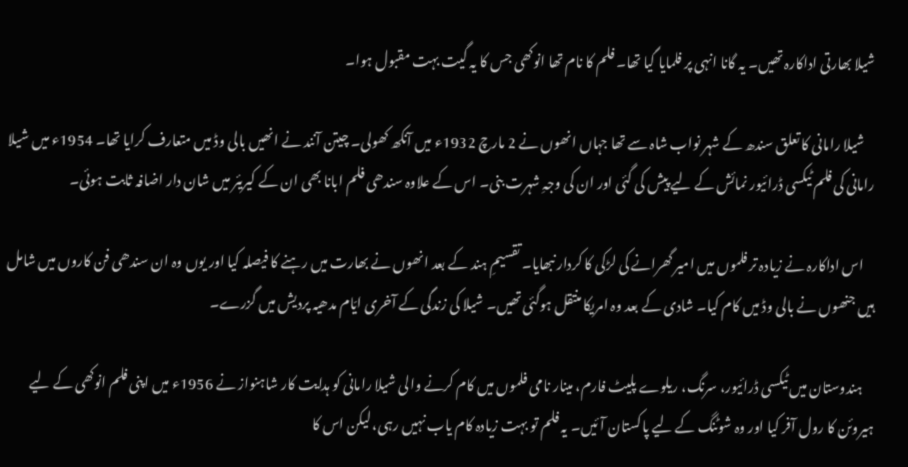شیلا بھارتی اداکارہ تھیں۔ یہ گانا انہی پر فلمایا گیا تھا۔ فلم کا نام تھا انوکھی جس کا یہ گیت بہت مقبول ہوا۔

    شیلا رامانی کا تعلق سندھ کے شہر نواب شاہ سے تھا جہاں انھوں نے 2 مارچ 1932ء میں آنکھ کھولی۔ چیتن آنند نے انھیں بالی وڈ میں متعارف کرایا تھا۔ 1954ء میں شیلا رامانی کی فلم ٹیکسی ڈرائیور نمائش کے لیے پیش کی گئی اور ان کی وجہِ شہرت بنی۔ اس کے علاوہ سندھی فلم ابانا بھی ان کے کیریئر میں شان دار اضافہ ثابت ہوئی۔

    اس اداکارہ نے زیادہ تر فلموں میں امیر گھرانے کی لڑکی کا کردار نبھایا۔ تقسیمِ ہند کے بعد انھوں نے بھارت میں رہنے کا فیصلہ کیا اور یوں وہ ان سندھی فن کاروں میں شامل ہیں‌ جنھوں نے بالی وڈ میں‌ کام کیا۔ شادی کے بعد وہ امریکا منتقل ہوگئی تھیں۔ شیلا کی زندگی کے آخری ایّام مدھیہ پردیش میں گزرے۔

    ہندوستان میں ٹیکسی ڈرائیور، سرنگ، ریلوے پلیٹ فارم، مینار نامی فلموں میں کام کرنے والی شیلا رامانی کو ہدایت کار شاہنواز نے 1956ء میں اپنی فلم انوکھی کے لیے ہیروئن کا رول آفر کیا اور وہ شوٹنگ کے لیے پاکستان آئیں۔ یہ فلم تو بہت زیادہ کام یاب نہیں رہی، لیکن اس کا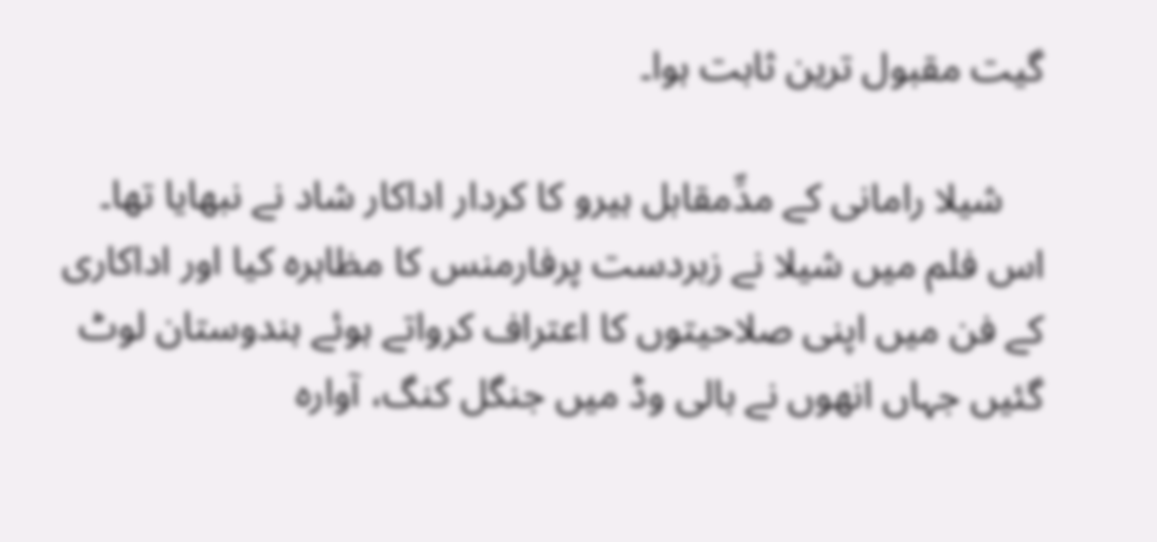گیت مقبول ترین ثابت ہوا۔

    شیلا رامانی کے مدِّمقابل ہیرو کا کردار اداکار شاد نے نبھایا تھا۔ اس فلم میں شیلا نے زبردست پرفارمنس کا مظاہرہ کیا اور اداکاری کے فن میں اپنی صلاحیتوں کا اعتراف کرواتے ہوئے ہندوستان لوٹ گئیں جہاں انھوں نے بالی وڈ میں جنگل کنگ، آوارہ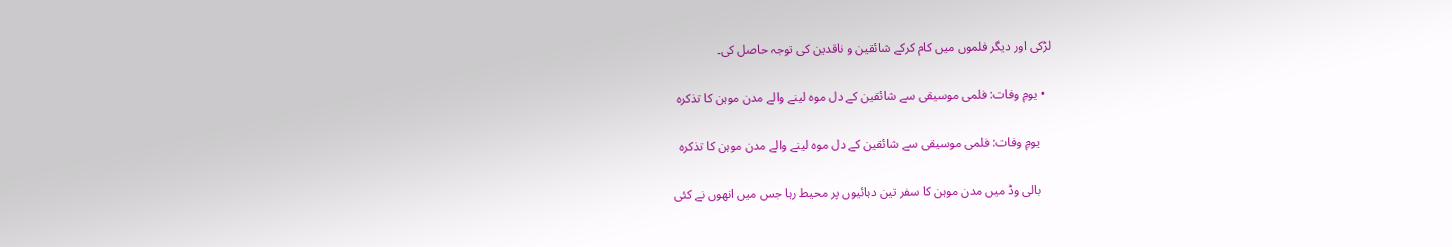لڑکی اور دیگر فلموں میں کام کرکے شائقین و ناقدین کی توجہ حاصل کی۔

  • یومِ وفات: فلمی موسیقی سے شائقین کے دل موہ لینے والے مدن موہن کا تذکرہ

    یومِ وفات: فلمی موسیقی سے شائقین کے دل موہ لینے والے مدن موہن کا تذکرہ

    بالی وڈ میں مدن موہن کا سفر تین دہائیوں پر محیط رہا جس میں انھوں نے کئی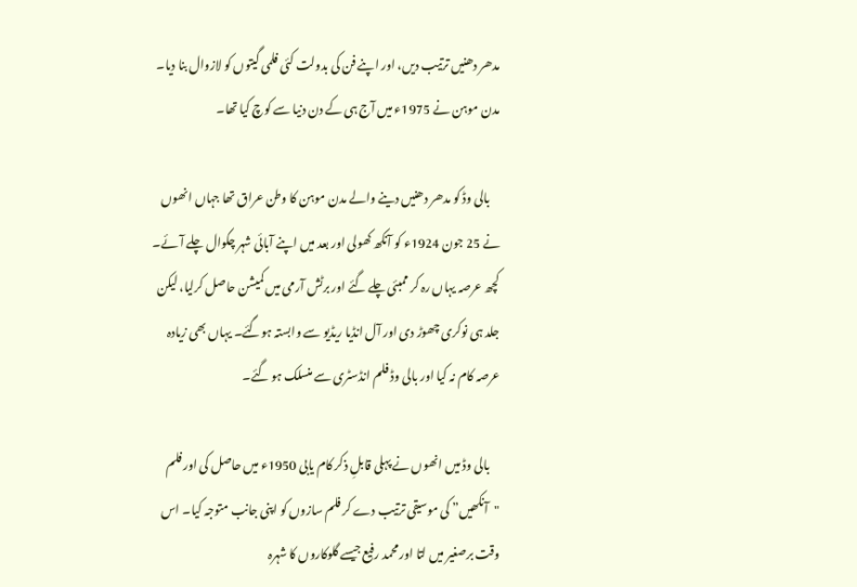مدھر دھنیں‌ ترتیب دیں، اور اپنے فن کی بدولت کئی فلمی گیتوں کو لازوال بنا دیا۔ مدن موہن نے 1975ء میں آج ہی کے دن دنیا سے کوچ کیا تھا۔

    بالی وڈ کو مدھر دھنیں دینے والے مدن موہن کا وطن عراق تھا جہاں انھوں نے 25 جون 1924ء کو آنکھ کھولی اور بعد میں اپنے آبائی شہر چکوال چلے آئے۔ کچھ عرصہ یہاں رہ کر ممبئی چلے گئے اور برٹش آرمی میں کمیشن حاصل کرلیا، لیکن جلد ہی نوکری چھوڑ دی اور آل انڈیا ریڈیو سے وابستہ ہوگئے۔ یہاں بھی زیادہ عرصہ کام نہ کیا اور بالی وڈ فلم انڈسٹری سے منسلک ہو گئے۔

    بالی وڈ میں‌ انھوں نے پہلی قابلِ ذکر کام یابی 1950ء میں حاصل کی اور فلم "آنکھیں” کی موسیقی ترتیب دے کر فلم سازوں کو اپنی جانب متوجہ کیا۔ اس وقت برصغیر میں لتا اور محمد رفیع جیسے گلوکاروں کا شہرہ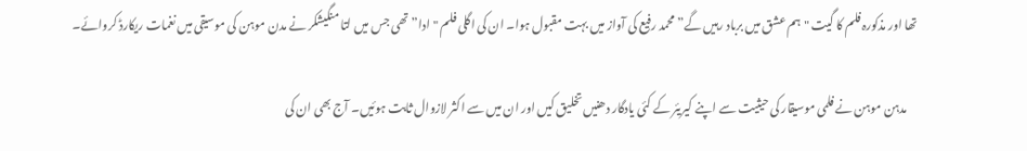تھا اور مذکورہ فلم کا گیت "ہم عشق میں برباد رہیں گے” محمد رفیع کی آواز میں بہت مقبول ہوا۔ ان کی اگلی فلم "ادا” تھی جس میں لتا منگیشکر نے مدن موہن کی موسیقی میں نغمات ریکارڈ کروائے۔

    مدہن موہن نے فلمی موسیقار کی حیثیت سے اپنے کیریئر کے کئی یادگار دھنیں تخلیق کیں اور ان میں سے اکثر لازوال ثابت ہوئیں۔ آج بھی ان کی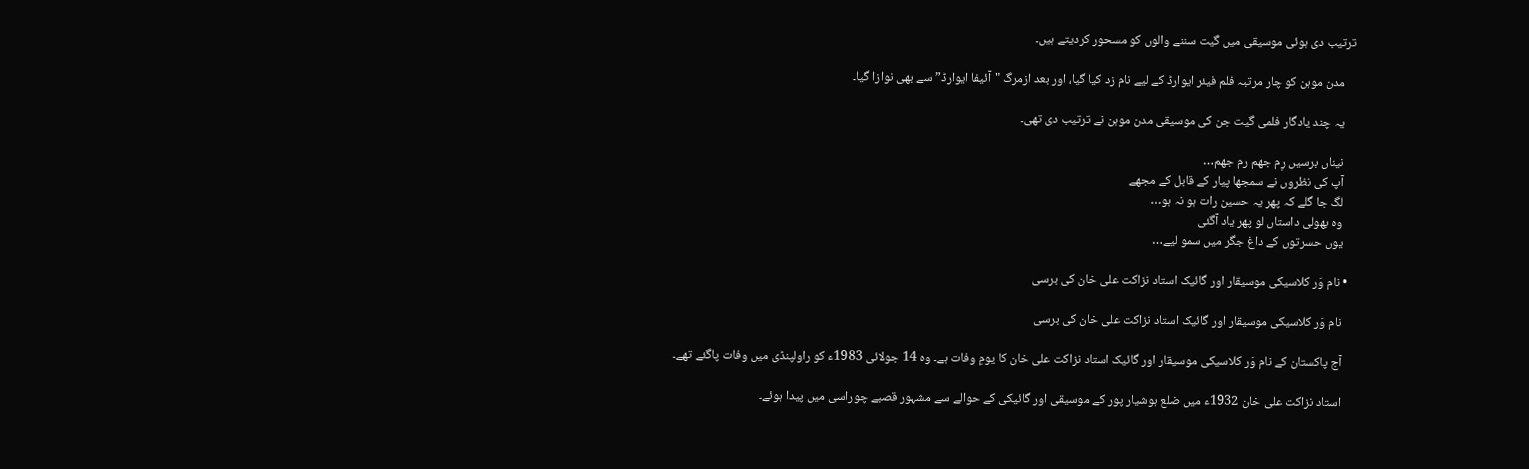ترتیب دی ہوئی موسیقی میں گیت سننے والوں کو مسحور کردیتے ہیں۔

    مدن موہن کو چار مرتبہ فلم فیئر ایوارڈ کے لیے نام زد کیا گیا، اور بعد ازمرگ "آئیفا ایوارڈ” سے بھی نوازا گیا۔

    یہ چند یادگار فلمی گیت جن کی موسیقی مدن موہن نے ترتیب دی تھی۔

    نیناں برسیں رِم جھم رم جھم…
    آپ کی نظروں نے سمجھا پیار کے قابل کے مجھے
    لگ جا گلے کہ پھر یہ حسین رات ہو نہ ہو…
    وہ بھولی داستاں لو پھر یاد آگئی
    یوں حسرتوں کے داغ جگر میں سمو لیے…

  • نام وَر کلاسیکی موسیقار اور گائیک استاد نزاکت علی خان کی برسی

    نام وَر کلاسیکی موسیقار اور گائیک استاد نزاکت علی خان کی برسی

    آج پاکستان کے نام وَر کلاسیکی موسیقار اور گائیک استاد نزاکت علی خان کا یومِ وفات ہے۔ وہ 14 جولائی 1983ء کو راولپنڈی میں وفات پاگئے تھے۔

    استاد نزاکت علی خان 1932ء میں ضلع ہوشیار پور کے موسیقی اور گائیکی کے حوالے سے مشہور قصبے چوراسی میں پیدا ہوئے۔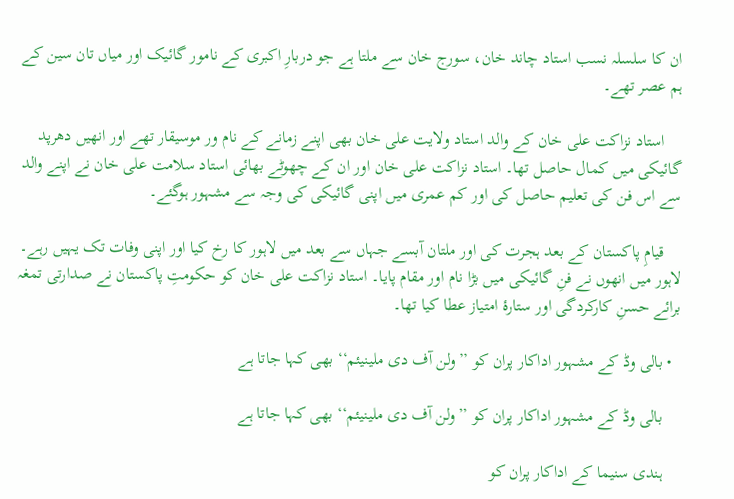ان کا سلسلہ نسب استاد چاند خان، سورج خان سے ملتا ہے جو دربارِ اکبری کے نامور گائیک اور میاں تان سین کے ہم عصر تھے۔

    استاد نزاکت علی خان کے والد استاد ولایت علی خان بھی اپنے زمانے کے نام ور موسیقار تھے اور انھیں دھرپد گائیکی میں کمال حاصل تھا۔ استاد نزاکت علی خان اور ان کے چھوٹے بھائی استاد سلامت علی خان نے اپنے والد سے اس فن کی تعلیم حاصل کی اور کم عمری میں اپنی گائیکی کی وجہ سے مشہور ہوگئے۔

    قیامِ پاکستان کے بعد ہجرت کی اور ملتان آبسے جہاں سے بعد میں لاہور کا رخ کیا اور اپنی وفات تک یہیں رہے۔ لاہور میں انھوں نے فنِ گائیکی میں بڑا نام اور مقام پایا۔ استاد نزاکت علی خان کو حکومتِ پاکستان نے صدارتی تمغہ برائے حسنِ کارکردگی اور ستارۂ امتیاز عطا کیا تھا۔

  • بالی وڈ کے مشہور اداکار پران کو ’’ولن آف دی ملینیئم‘‘ بھی کہا جاتا ہے

    بالی وڈ کے مشہور اداکار پران کو ’’ولن آف دی ملینیئم‘‘ بھی کہا جاتا ہے

    ہندی سنیما کے اداکار پران کو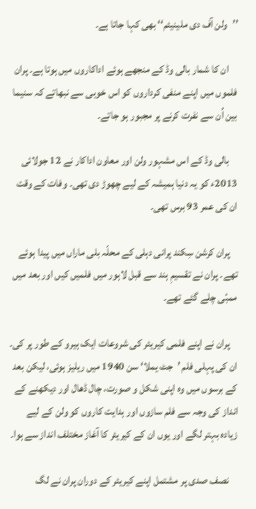’’ولن آف دی ملینیئم‘‘ بھی کہا جاتا ہے۔

    ان کا شمار بالی وڈ کے منجھے ہوئے اداکاروں میں ہوتا ہے۔ پران فلموں میں اپنے منفی کرداروں کو اس خوبی سے نبھاتے کہ سنیما بین اُن سے نفرت کرنے پر مجبور ہو جاتے۔

    بالی وڈ کے اس مشہور ولن اور معاون اداکار نے 12 جولائی 2013ء کو یہ دنیا ہمیشہ کے لیے چھوڑ دی تھی۔ وفات کے وقت ان کی عمر 93 برس تھی۔

    پران کرشن سِکند پرانی دہلی کے محلّہ بلی ماراں میں پیدا ہوئے تھے۔ پران نے تقسیمِ ہند سے قبل لاہور میں فلمیں کیں اور بعد میں ممبٔی چلے گئے تھے۔

    پران نے اپنے فلمی کیريئر کی شروعات ایک ہیرو کے طور پر کی۔ ان کی پہلی فلم ’جٹ یملا‘ سن 1940 میں ریلیز ہوئی، لیکن بعد کے برسوں میں وہ اپنی شکل و صورت، چال ڈھال اور دیکھنے کے انداز کی وجہ سے فلم سازوں اور ہدایت کاروں کو ولن کے لیے زیادہ بہتر لگے اور یوں ان کے کیریئر کا آغاز مختلف انداز سے ہوا۔

    نصف صدی پر مشتمل اپنے کیریئر کے دوران پران نے لگ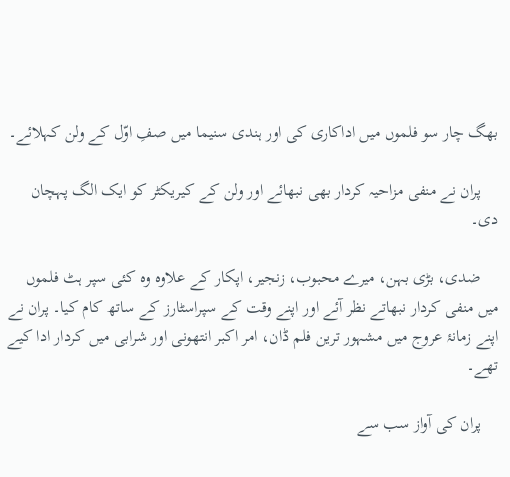بھگ چار سو فلموں میں اداکاری کی اور ہندی سنیما میں صفِ اوّل کے ولن کہلائے۔

    پران نے منفی مزاحیہ کردار بھی نبھائے اور ولن کے کیریکٹر کو ایک الگ پہچان دی۔

    ضدی، بڑی بہن، میرے محبوب، زنجیر، اپكار کے علاوہ وہ کئی سپر ہٹ فلموں میں منفی کردار نبھاتے نظر آئے اور اپنے وقت کے سپراسٹارز کے ساتھ کام کیا۔ پران نے اپنے زمانۂ عروج میں مشہور ترین فلم ڈان، امر اکبر انتھونی اور شرابی میں کردار ادا کیے تھے۔

    پران کی آواز سب سے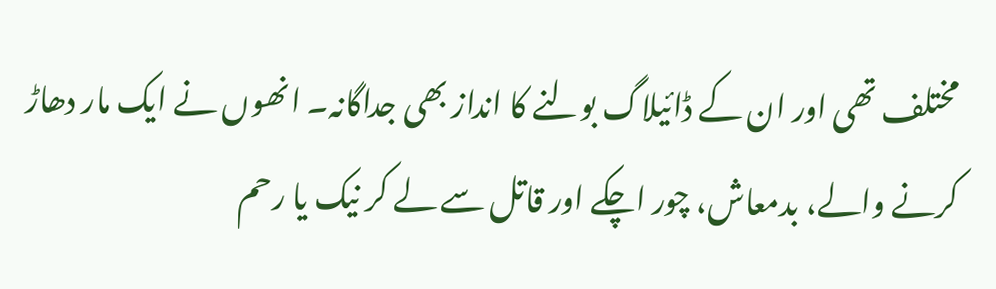مختلف تھی اور ان کے ڈائیلاگ بولنے کا انداز بھی جداگانہ۔ انھوں نے ایک مار دھاڑ کرنے والے، بدمعاش، چور اچکے اور قاتل سے لے کر نیک یا رحم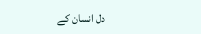دل انسان کے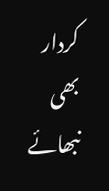کردار بھی نبھائے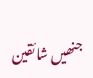جنھیں شائقین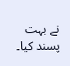نے بہت پسند کیا۔